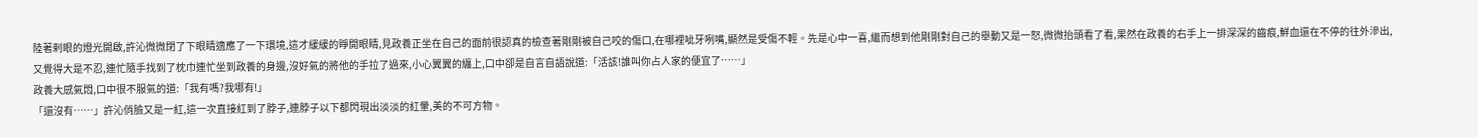陸著剌眼的燈光開啟,許沁微微閉了下眼睛適應了一下環境,這才緩緩的睜開眼睛,見政養正坐在自己的面前很認真的檢查著剛剛被自己咬的傷口,在哪裡呲牙咧嘴,顯然是受傷不輕。先是心中一喜,繼而想到他剛剛對自己的舉動又是一怒,微微抬頭看了看,果然在政養的右手上一排深深的齒痕,鮮血還在不停的往外滲出,又覺得大是不忍,連忙隨手找到了枕巾連忙坐到政養的身邊,沒好氣的將他的手拉了過來,小心翼翼的纏上,口中卻是自言自語說道:「活該!誰叫你占人家的便宜了……」
政養大感氣悶,口中很不服氣的道:「我有嗎?我哪有!」
「還沒有……」許沁俏臉又是一紅,這一次直接紅到了脖子,連脖子以下都閃現出淡淡的紅暈,美的不可方物。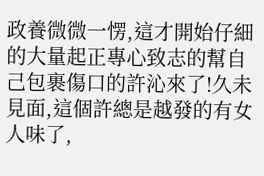政養微微一愣,這才開始仔細的大量起正專心致志的幫自己包裹傷口的許沁來了!久未見面,這個許總是越發的有女人味了,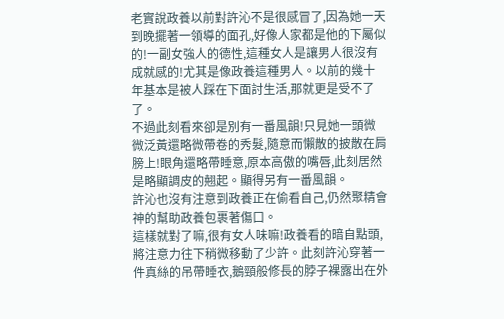老實說政養以前對許沁不是很感冒了,因為她一天到晚擺著一領導的面孔,好像人家都是他的下屬似的!一副女強人的德性,這種女人是讓男人很沒有成就感的!尤其是像政養這種男人。以前的幾十年基本是被人踩在下面討生活,那就更是受不了了。
不過此刻看來卻是別有一番風韻!只見她一頭微微泛黃還略微帶卷的秀髮,隨意而懶散的披散在肩膀上!眼角還略帶睡意,原本高傲的嘴唇,此刻居然是略顯調皮的翹起。顯得另有一番風韻。
許沁也沒有注意到政養正在偷看自己,仍然聚精會神的幫助政養包裹著傷口。
這樣就對了嘛,很有女人味嘛!政養看的暗自點頭,將注意力往下稍微移動了少許。此刻許沁穿著一件真絲的吊帶睡衣,鵝頸般修長的脖子裸露出在外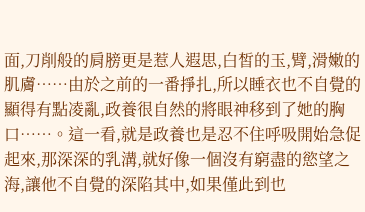面,刀削般的肩膀更是惹人遐思,白皙的玉,臂,滑嫩的肌膚……由於之前的一番掙扎,所以睡衣也不自覺的顯得有點凌亂,政養很自然的將眼神移到了她的胸口……。這一看,就是政養也是忍不住呼吸開始急促起來,那深深的乳溝,就好像一個沒有窮盡的慾望之海,讓他不自覺的深陷其中,如果僅此到也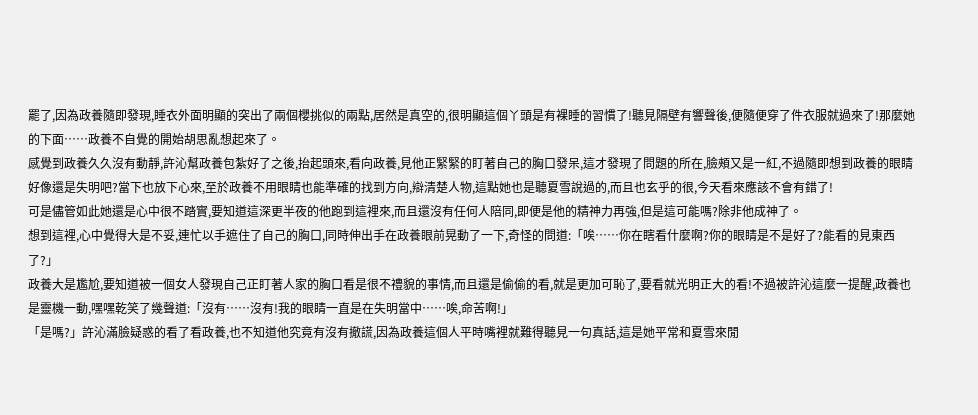罷了,因為政養隨即發現,睡衣外面明顯的突出了兩個櫻挑似的兩點,居然是真空的,很明顯這個丫頭是有裸睡的習慣了!聽見隔壁有響聲後,便隨便穿了件衣服就過來了!那麼她的下面……政養不自覺的開始胡思亂想起來了。
感覺到政養久久沒有動靜,許沁幫政養包紮好了之後,抬起頭來,看向政養,見他正緊緊的盯著自己的胸口發呆,這才發現了問題的所在,臉頰又是一紅,不過隨即想到政養的眼睛好像還是失明吧?當下也放下心來,至於政養不用眼睛也能準確的找到方向,辯清楚人物,這點她也是聽夏雪說過的,而且也玄乎的很,今天看來應該不會有錯了!
可是儘管如此她還是心中很不踏實,要知道這深更半夜的他跑到這裡來,而且還沒有任何人陪同,即便是他的精神力再強,但是這可能嗎?除非他成神了。
想到這裡,心中覺得大是不妥,連忙以手遮住了自己的胸口,同時伸出手在政養眼前晃動了一下,奇怪的問道:「唉……你在瞎看什麼啊?你的眼睛是不是好了?能看的見東西了?」
政養大是尷尬,要知道被一個女人發現自己正盯著人家的胸口看是很不禮貌的事情,而且還是偷偷的看,就是更加可恥了,要看就光明正大的看!不過被許沁這麼一提醒,政養也是靈機一動,嘿嘿乾笑了幾聲道:「沒有……沒有!我的眼睛一直是在失明當中……唉,命苦啊!」
「是嗎?」許沁滿臉疑惑的看了看政養,也不知道他究竟有沒有撤謊,因為政養這個人平時嘴裡就難得聽見一句真話,這是她平常和夏雪來閒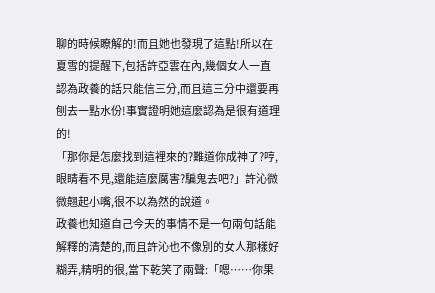聊的時候瞭解的!而且她也發現了這點!所以在夏雪的提醒下,包括許亞雲在內,幾個女人一直認為政養的話只能信三分,而且這三分中還要再刨去一點水份!事實證明她這麼認為是很有道理的!
「那你是怎麼找到這裡來的?難道你成神了?哼,眼睛看不見,還能這麼厲害?騙鬼去吧?」許沁微微翹起小嘴,很不以為然的說道。
政養也知道自己今天的事情不是一句兩句話能解釋的清楚的,而且許沁也不像別的女人那樣好糊弄,精明的很,當下乾笑了兩聲:「嗯……你果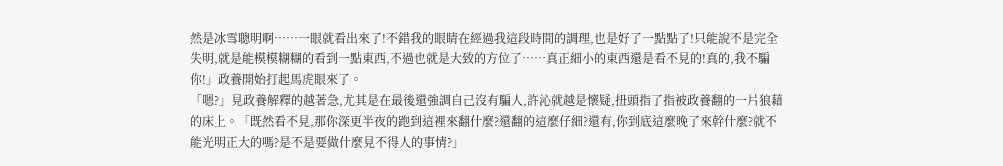然是冰雪聰明啊……一眼就看出來了!不錯我的眼睛在經過我這段時間的調理,也是好了一點點了!只能說不是完全失明,就是能模模糊糊的看到一點東西,不過也就是大致的方位了……真正細小的東西還是看不見的!真的,我不騙你!」政養開始打起馬虎眼來了。
「嗯?」見政養解釋的越著急,尤其是在最後還強調自己沒有騙人,許沁就越是懷疑,扭頭指了指被政養翻的一片狼藉的床上。「既然看不見,那你深更半夜的跑到這裡來翻什麼?還翻的這麼仔細?還有,你到底這麼晚了來幹什麼?就不能光明正大的嗎?是不是要做什麼見不得人的事情?」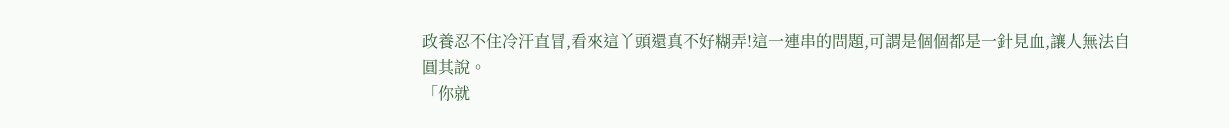政養忍不住冷汗直冒,看來這丫頭還真不好糊弄!這一連串的問題,可謂是個個都是一針見血,讓人無法自圓其說。
「你就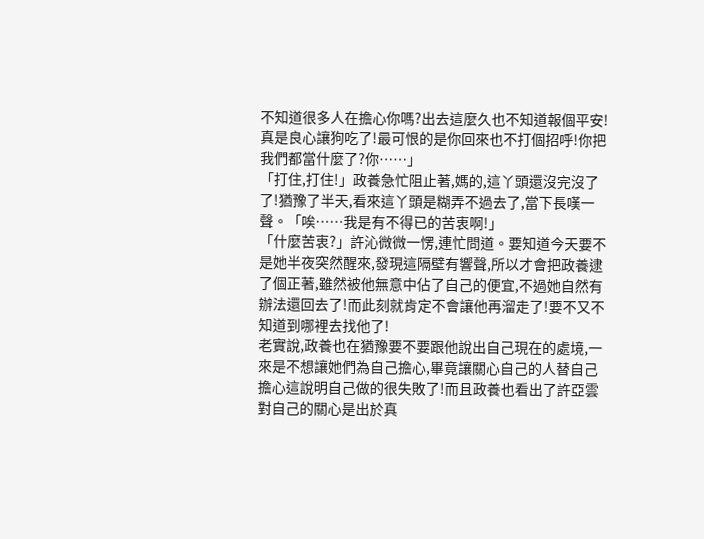不知道很多人在擔心你嗎?出去這麼久也不知道報個平安!真是良心讓狗吃了!最可恨的是你回來也不打個招呼!你把我們都當什麼了?你……」
「打住,打住!」政養急忙阻止著,媽的,這丫頭還沒完沒了了!猶豫了半天,看來這丫頭是糊弄不過去了,當下長嘆一聲。「唉……我是有不得已的苦衷啊!」
「什麼苦衷?」許沁微微一愣,連忙問道。要知道今天要不是她半夜突然醒來,發現這隔壁有響聲,所以才會把政養逮了個正著,雖然被他無意中佔了自己的便宜,不過她自然有辦法還回去了!而此刻就肯定不會讓他再溜走了!要不又不知道到哪裡去找他了!
老實說,政養也在猶豫要不要跟他說出自己現在的處境,一來是不想讓她們為自己擔心,畢竟讓關心自己的人替自己擔心這說明自己做的很失敗了!而且政養也看出了許亞雲對自己的關心是出於真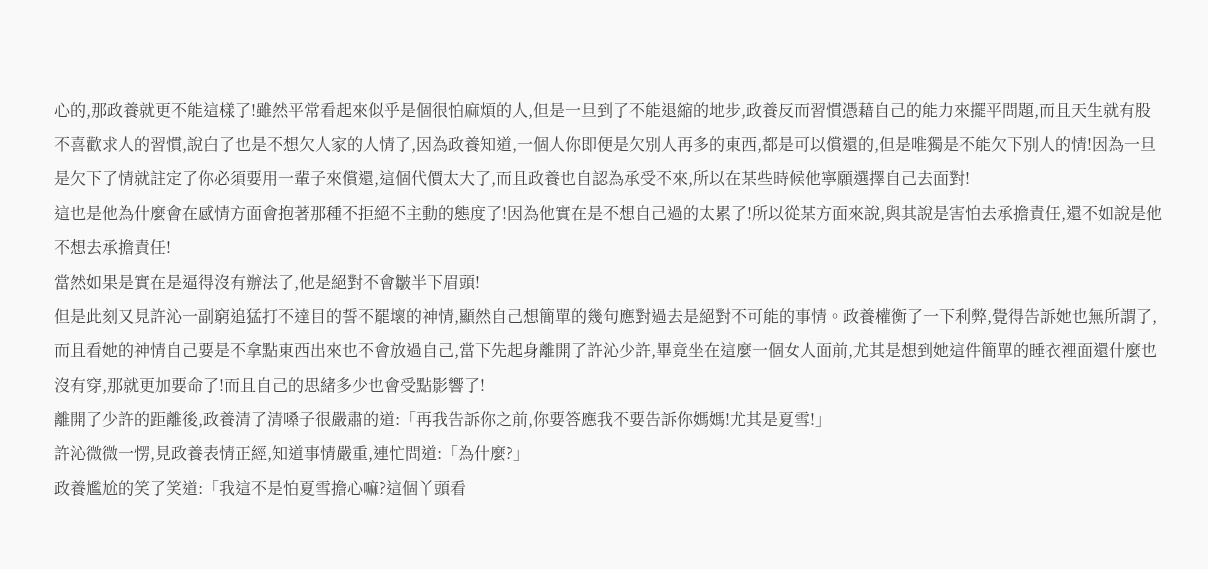心的,那政養就更不能這樣了!雖然平常看起來似乎是個很怕麻煩的人,但是一旦到了不能退縮的地步,政養反而習慣憑藉自己的能力來擺平問題,而且天生就有股不喜歡求人的習慣,說白了也是不想欠人家的人情了,因為政養知道,一個人你即便是欠別人再多的東西,都是可以償還的,但是唯獨是不能欠下別人的情!因為一旦是欠下了情就註定了你必須要用一輩子來償還,這個代價太大了,而且政養也自認為承受不來,所以在某些時候他寧願選擇自己去面對!
這也是他為什麼會在感情方面會抱著那種不拒絕不主動的態度了!因為他實在是不想自己過的太累了!所以從某方面來說,與其說是害怕去承擔責任,還不如說是他不想去承擔責任!
當然如果是實在是逼得沒有辦法了,他是絕對不會皺半下眉頭!
但是此刻又見許沁一副窮追猛打不達目的誓不罷壞的神情,顯然自己想簡單的幾句應對過去是絕對不可能的事情。政養權衡了一下利弊,覺得告訴她也無所謂了,而且看她的神情自己要是不拿點東西出來也不會放過自己,當下先起身離開了許沁少許,畢竟坐在這麼一個女人面前,尤其是想到她這件簡單的睡衣裡面還什麼也沒有穿,那就更加要命了!而且自己的思緒多少也會受點影響了!
離開了少許的距離後,政養清了清嗓子很嚴肅的道:「再我告訴你之前,你要答應我不要告訴你媽媽!尤其是夏雪!」
許沁微微一愣,見政養表情正經,知道事情嚴重,連忙問道:「為什麼?」
政養尷尬的笑了笑道:「我這不是怕夏雪擔心嘛?這個丫頭看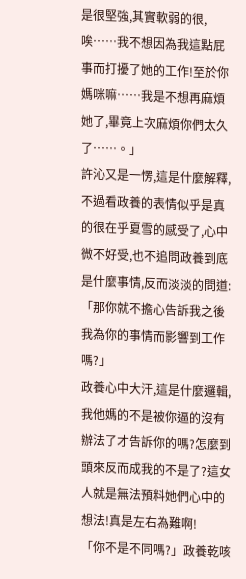是很堅強,其實軟弱的很,唉……我不想因為我這點屁事而打擾了她的工作!至於你媽咪嘛……我是不想再麻煩她了,畢竟上次麻煩你們太久了……。」
許沁又是一愣,這是什麼解釋,不過看政養的表情似乎是真的很在乎夏雪的感受了,心中微不好受,也不追問政養到底是什麼事情,反而淡淡的問道:「那你就不擔心告訴我之後我為你的事情而影響到工作嗎?」
政養心中大汗,這是什麼邏輯,我他媽的不是被你逼的沒有辦法了才告訴你的嗎?怎麼到頭來反而成我的不是了?這女人就是無法預料她們心中的想法!真是左右為難啊!
「你不是不同嗎?」政養乾咳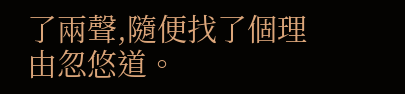了兩聲,隨便找了個理由忽悠道。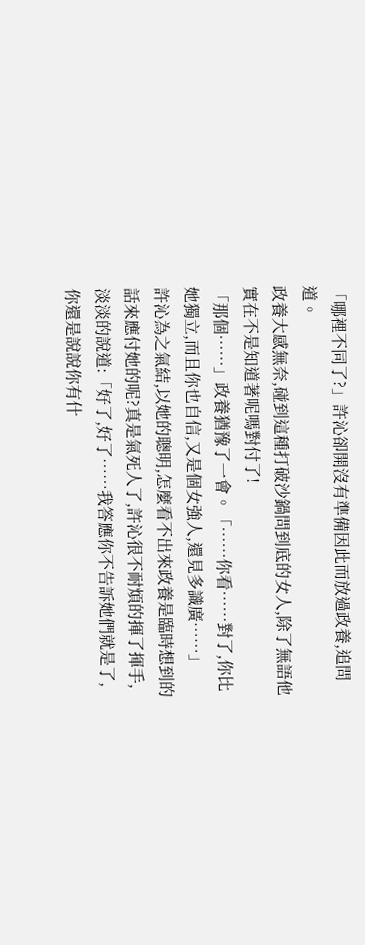「哪裡不同了?」許沁卻開沒有準備因此而放過政養,追問道。
政養大感無奈,碰到這種打破沙鍋問到底的女人,除了無語他實在不是知道著呢嗎對付了!
「那個……」政養猶豫了一會。「……你看……對了,你比她獨立,而且你也自信,又是個女強人,還見多識廣……」
許沁為之氣結,以她的聰明,怎麼看不出來政養是臨時想到的話來應付她的呢?真是氣死人了,許沁很不耐煩的揮了揮手,淡淡的說道:「好了,好了……我答應你不告訴她們就是了,你還是說說你有什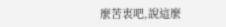麼苦衷吧,說這麼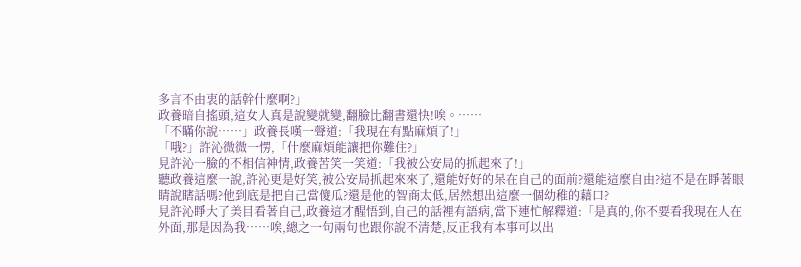多言不由衷的話幹什麼啊?」
政養暗自搖頭,這女人真是說變就變,翻臉比翻書還快!唉。……
「不瞞你說……」政養長嘆一聲道:「我現在有點麻煩了!」
「哦?」許沁微微一愣,「什麼麻煩能讓把你難住?」
見許沁一臉的不相信神情,政養苦笑一笑道:「我被公安局的抓起來了!」
聽政養這麼一說,許沁更是好笑,被公安局抓起來來了,還能好好的呆在自己的面前?還能這麼自由?這不是在睜著眼睛說瞎話嗎?他到底是把自己當傻瓜?還是他的智商太低,居然想出這麼一個幼稚的藉口?
見許沁睜大了美目看著自己,政養這才醒悟到,自己的話裡有語病,當下連忙解釋道:「是真的,你不要看我現在人在外面,那是因為我……唉,總之一句兩句也跟你說不清楚,反正我有本事可以出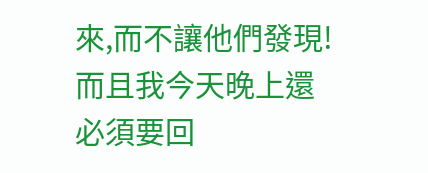來,而不讓他們發現!而且我今天晚上還必須要回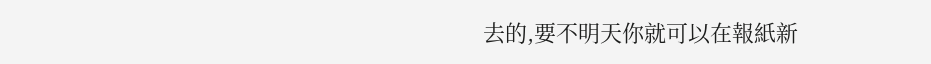去的,要不明天你就可以在報紙新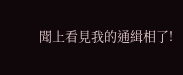聞上看見我的通緝相了!